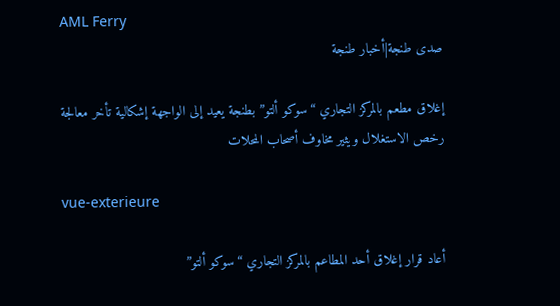AML Ferry
صدى طنجة|أخبار طنجة

إغلاق مطعم بالمركز التجاري “سوكو ألتو” بطنجة يعيد إلى الواجهة إشكالية تأخر معالجة رخص الاستغلال ويثير مخاوف أصحاب المحلات

vue-exterieure

أعاد قرار إغلاق أحد المطاعم بالمركز التجاري “سوكو ألتو”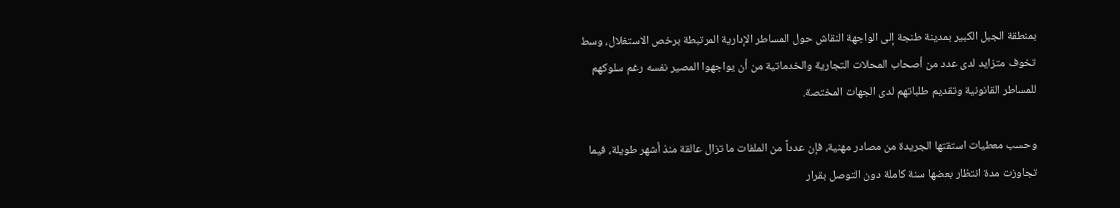بمنطقة الجبل الكبير بمدينة طنجة إلى الواجهة النقاش حول المساطر الإدارية المرتبطة برخص الاستغلال، وسط تخوف متزايد لدى عدد من أصحاب المحلات التجارية والخدماتية من أن يواجهوا المصير نفسه رغم سلوكهم للمساطر القانونية وتقديم طلباتهم لدى الجهات المختصة.

وحسب معطيات استقتها الجريدة من مصادر مهنية، فإن عدداً من الملفات ما تزال عالقة منذ أشهر طويلة، فيما تجاوزت مدة انتظار بعضها سنة كاملة دون التوصل بقرار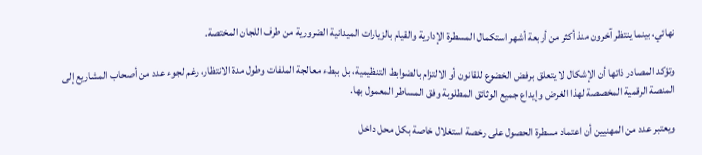نهائي، بينما ينتظر آخرون منذ أكثر من أربعة أشهر استكمال المسطرة الإدارية والقيام بالزيارات الميدانية الضرورية من طرف اللجان المختصة.

وتؤكد المصادر ذاتها أن الإشكال لا يتعلق برفض الخضوع للقانون أو الالتزام بالضوابط التنظيمية، بل ببطء معالجة الملفات وطول مدة الانتظار، رغم لجوء عدد من أصحاب المشاريع إلى المنصة الرقمية المخصصة لهذا الغرض وإيداع جميع الوثائق المطلوبة وفق المساطر المعمول بها.

ويعتبر عدد من المهنيين أن اعتماد مسطرة الحصول على رخصة استغلال خاصة بكل محل داخل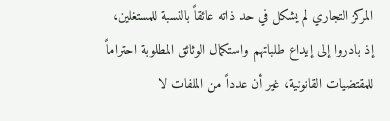المركز التجاري لم يشكل في حد ذاته عائقاً بالنسبة للمستغلين، إذ بادروا إلى إيداع طلباتهم واستكمال الوثائق المطلوبة احتراماً للمقتضيات القانونية، غير أن عدداً من الملفات لا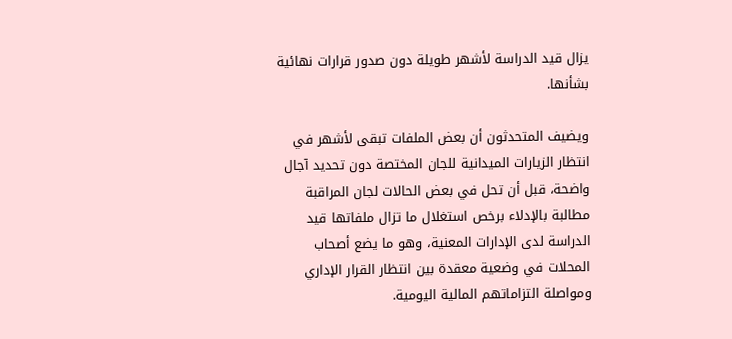يزال قيد الدراسة لأشهر طويلة دون صدور قرارات نهائية بشأنها.

ويضيف المتحدثون أن بعض الملفات تبقى لأشهر في انتظار الزيارات الميدانية للجان المختصة دون تحديد آجال واضحة، قبل أن تحل في بعض الحالات لجان المراقبة مطالبة بالإدلاء برخص استغلال ما تزال ملفاتها قيد الدراسة لدى الإدارات المعنية، وهو ما يضع أصحاب المحلات في وضعية معقدة بين انتظار القرار الإداري ومواصلة التزاماتهم المالية اليومية.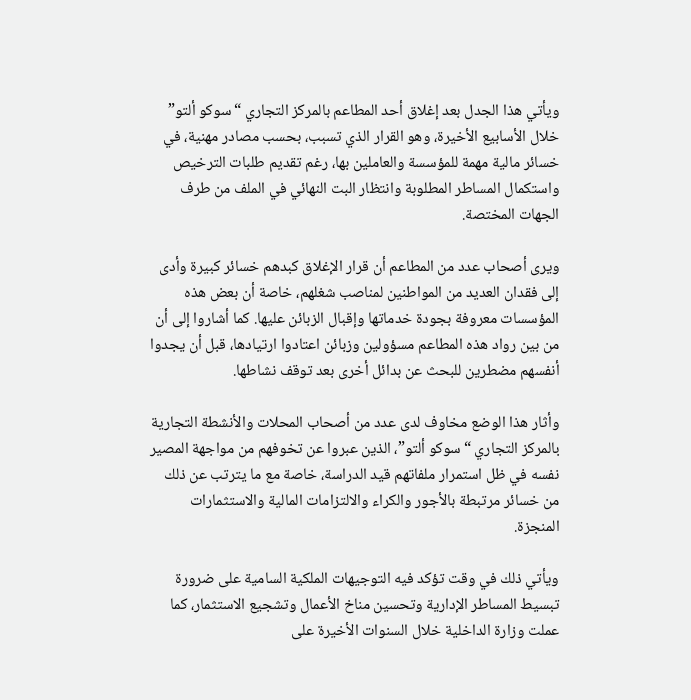ويأتي هذا الجدل بعد إغلاق أحد المطاعم بالمركز التجاري “سوكو ألتو” خلال الأسابيع الأخيرة، وهو القرار الذي تسبب، بحسب مصادر مهنية، في خسائر مالية مهمة للمؤسسة والعاملين بها، رغم تقديم طلبات الترخيص واستكمال المساطر المطلوبة وانتظار البت النهائي في الملف من طرف الجهات المختصة.

ويرى أصحاب عدد من المطاعم أن قرار الإغلاق كبدهم خسائر كبيرة وأدى إلى فقدان العديد من المواطنين لمناصب شغلهم، خاصة أن بعض هذه المؤسسات معروفة بجودة خدماتها وإقبال الزبائن عليها. كما أشاروا إلى أن من بين رواد هذه المطاعم مسؤولين وزبائن اعتادوا ارتيادها، قبل أن يجدوا أنفسهم مضطرين للبحث عن بدائل أخرى بعد توقف نشاطها.

وأثار هذا الوضع مخاوف لدى عدد من أصحاب المحلات والأنشطة التجارية بالمركز التجاري “سوكو ألتو”، الذين عبروا عن تخوفهم من مواجهة المصير نفسه في ظل استمرار ملفاتهم قيد الدراسة، خاصة مع ما يترتب عن ذلك من خسائر مرتبطة بالأجور والكراء والالتزامات المالية والاستثمارات المنجزة.

ويأتي ذلك في وقت تؤكد فيه التوجيهات الملكية السامية على ضرورة تبسيط المساطر الإدارية وتحسين مناخ الأعمال وتشجيع الاستثمار، كما عملت وزارة الداخلية خلال السنوات الأخيرة على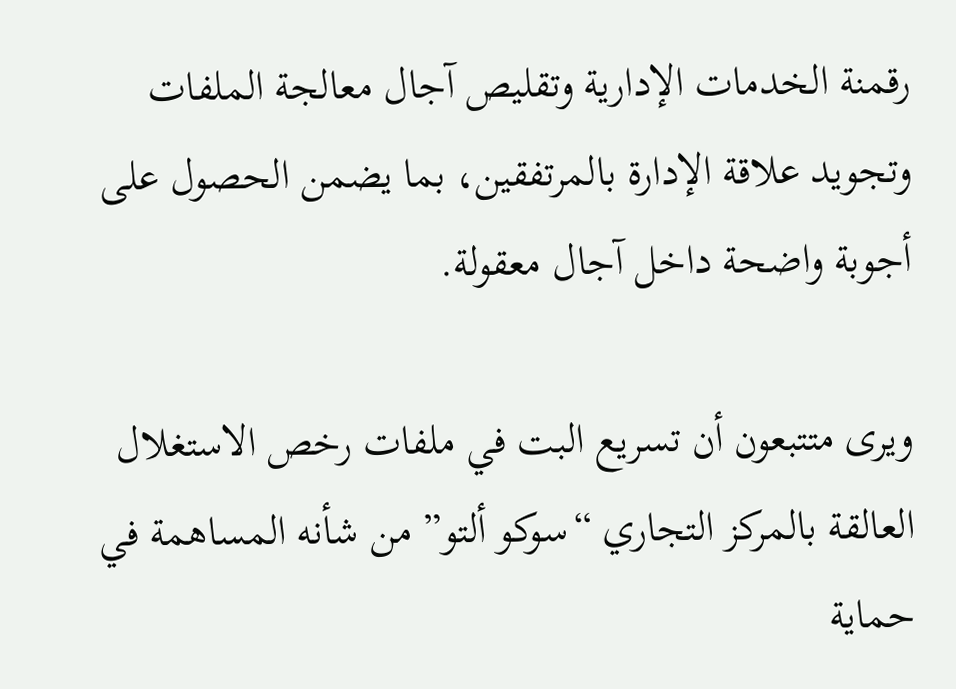رقمنة الخدمات الإدارية وتقليص آجال معالجة الملفات وتجويد علاقة الإدارة بالمرتفقين، بما يضمن الحصول على أجوبة واضحة داخل آجال معقولة.

ويرى متتبعون أن تسريع البت في ملفات رخص الاستغلال العالقة بالمركز التجاري “سوكو ألتو” من شأنه المساهمة في حماية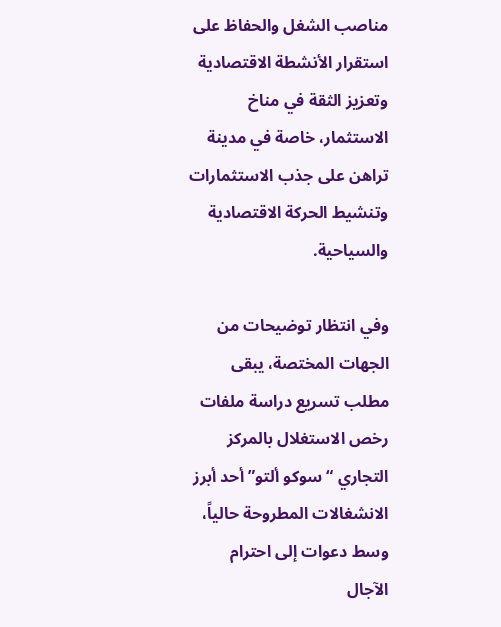مناصب الشغل والحفاظ على استقرار الأنشطة الاقتصادية وتعزيز الثقة في مناخ الاستثمار، خاصة في مدينة تراهن على جذب الاستثمارات وتنشيط الحركة الاقتصادية والسياحية.

وفي انتظار توضيحات من الجهات المختصة، يبقى مطلب تسريع دراسة ملفات رخص الاستغلال بالمركز التجاري “سوكو ألتو” أحد أبرز الانشغالات المطروحة حالياً، وسط دعوات إلى احترام الآجال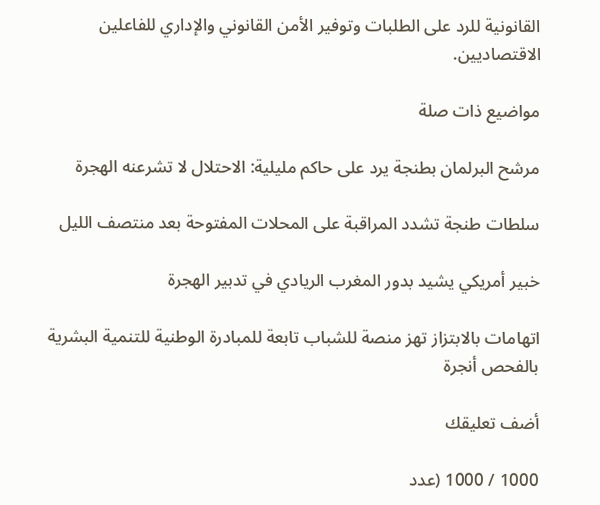القانونية للرد على الطلبات وتوفير الأمن القانوني والإداري للفاعلين الاقتصاديين.

مواضيع ذات صلة

مرشح البرلمان بطنجة يرد على حاكم مليلية: الاحتلال لا تشرعنه الهجرة

سلطات طنجة تشدد المراقبة على المحلات المفتوحة بعد منتصف الليل

خبير أمريكي يشيد بدور المغرب الريادي في تدبير الهجرة

اتهامات بالابتزاز تهز منصة للشباب تابعة للمبادرة الوطنية للتنمية البشرية بالفحص أنجرة

أضف تعليقك

1000 / 1000 (عدد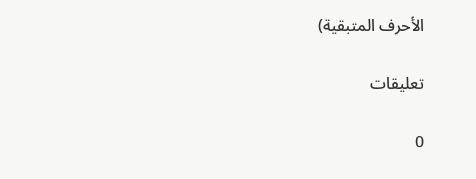الأحرف المتبقية)

تعليقات

0